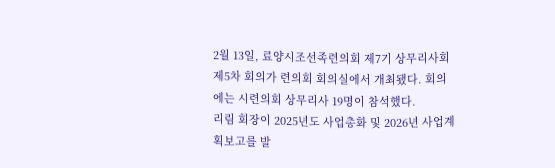2월 13일, 료양시조선족련의회 제7기 상무리사회 제5차 회의가 련의회 회의실에서 개최됐다. 회의에는 시련의회 상무리사 19명이 참석했다.
리림 회장이 2025년도 사업총화 및 2026년 사업계획보고를 발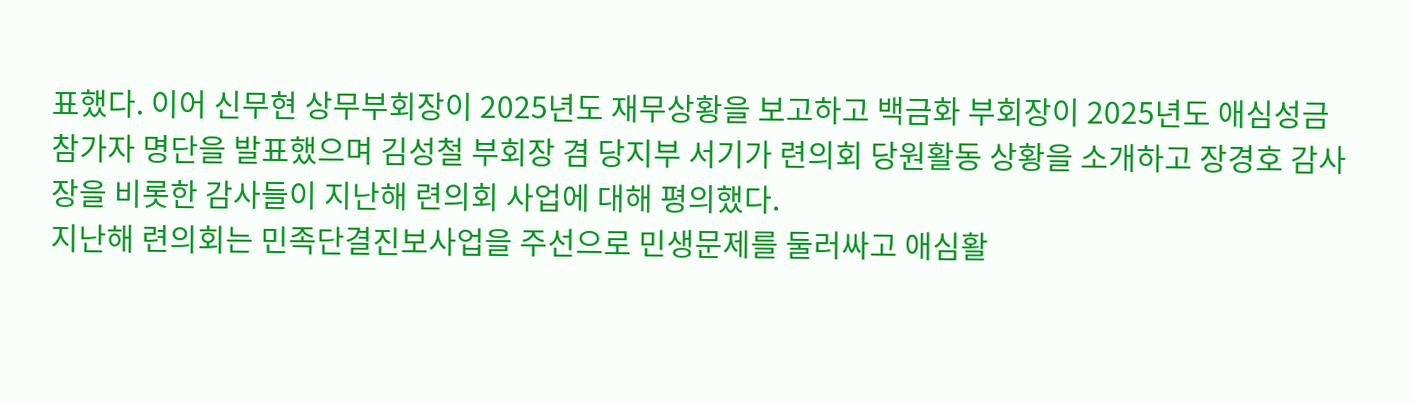표했다. 이어 신무현 상무부회장이 2025년도 재무상황을 보고하고 백금화 부회장이 2025년도 애심성금 참가자 명단을 발표했으며 김성철 부회장 겸 당지부 서기가 련의회 당원활동 상황을 소개하고 장경호 감사장을 비롯한 감사들이 지난해 련의회 사업에 대해 평의했다.
지난해 련의회는 민족단결진보사업을 주선으로 민생문제를 둘러싸고 애심활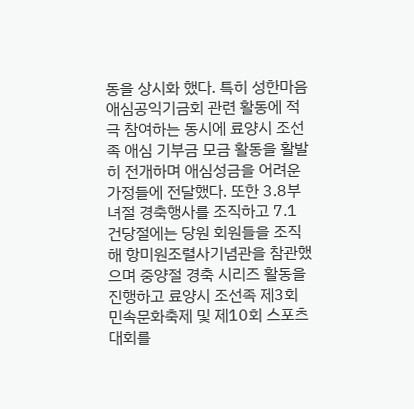동을 상시화 했다. 특히 성한마음애심공익기금회 관련 활동에 적극 참여하는 동시에 료양시 조선족 애심 기부금 모금 활동을 활발히 전개하며 애심성금을 어려운 가정들에 전달했다. 또한 3.8부녀절 경축행사를 조직하고 7.1 건당절에는 당원 회원들을 조직해 항미원조렬사기념관을 참관했으며 중양절 경축 시리즈 활동을 진행하고 료양시 조선족 제3회 민속문화축제 및 제10회 스포츠 대회를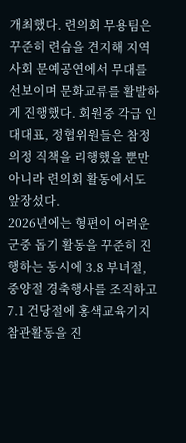개최했다. 련의회 무용팀은 꾸준히 련습을 견지해 지역 사회 문예공연에서 무대를 선보이며 문화교류를 활발하게 진행했다. 회원중 각급 인대대표, 정협위원들은 참정의정 직책을 리행했을 뿐만 아니라 련의회 활동에서도 앞장섰다.
2026년에는 형편이 어려운 군중 돕기 활동을 꾸준히 진행하는 동시에 3.8 부녀절, 중양절 경축행사를 조직하고 7.1 건당절에 홍색교육기지 참관활동을 진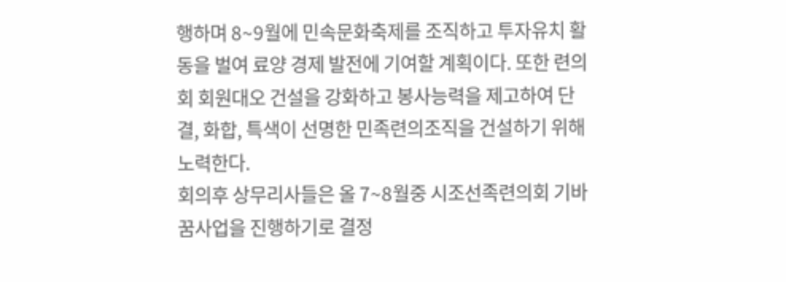행하며 8~9월에 민속문화축제를 조직하고 투자유치 활동을 벌여 료양 경제 발전에 기여할 계획이다. 또한 련의회 회원대오 건설을 강화하고 봉사능력을 제고하여 단결, 화합, 특색이 선명한 민족련의조직을 건설하기 위해 노력한다.
회의후 상무리사들은 올 7~8월중 시조선족련의회 기바꿈사업을 진행하기로 결정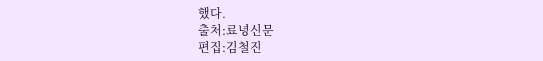했다.
출처:료녕신문
편집:김철진